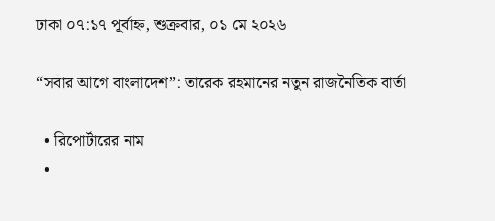ঢাকা ০৭:১৭ পূর্বাহ্ন, শুক্রবার, ০১ মে ২০২৬

“সবার আগে বাংলাদেশ”: তারেক রহমানের নতুন রাজনৈতিক বার্তা

  • রিপোর্টারের নাম
  •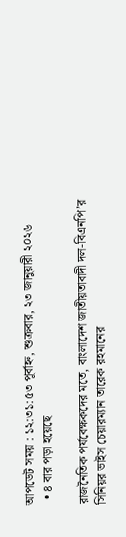আপডেট সময় : ১২:৩১:৫৩ পূর্বাহ্ন, শুক্রবার, ২৩ জানুয়ারী ২০২৬
  • ৪ বার পড়া হয়েছে

রাজনৈতিক পর্যবেক্ষকদের মতে, বাংলাদেশ জাতীয়তাবাদী দল-বিএনপি’র সিনিয়র ভাইস চেয়ারম্যান তারেক রহমানের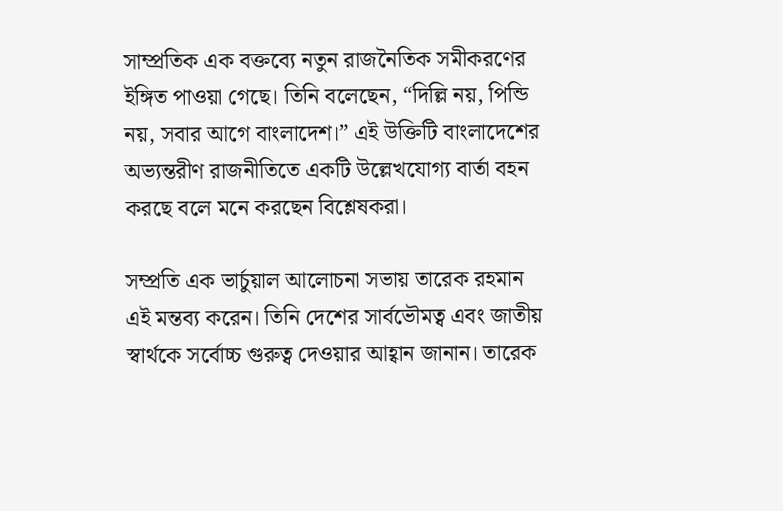সাম্প্রতিক এক বক্তব্যে নতুন রাজনৈতিক সমীকরণের ইঙ্গিত পাওয়া গেছে। তিনি বলেছেন, “দিল্লি নয়, পিন্ডি নয়, সবার আগে বাংলাদেশ।” এই উক্তিটি বাংলাদেশের অভ্যন্তরীণ রাজনীতিতে একটি উল্লেখযোগ্য বার্তা বহন করছে বলে মনে করছেন বিশ্লেষকরা।

সম্প্রতি এক ভার্চুয়াল আলোচনা সভায় তারেক রহমান এই মন্তব্য করেন। তিনি দেশের সার্বভৌমত্ব এবং জাতীয় স্বার্থকে সর্বোচ্চ গুরুত্ব দেওয়ার আহ্বান জানান। তারেক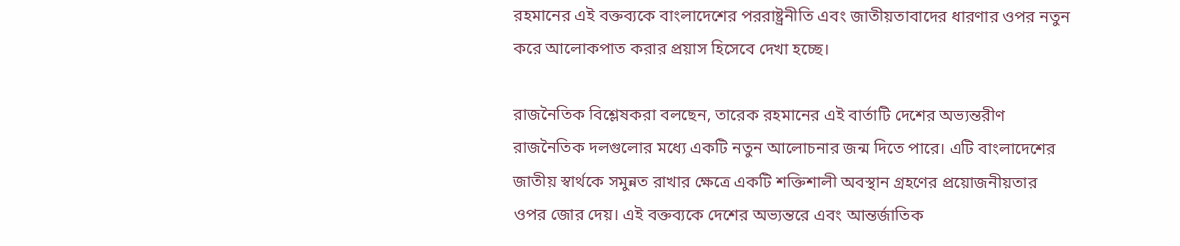রহমানের এই বক্তব্যকে বাংলাদেশের পররাষ্ট্রনীতি এবং জাতীয়তাবাদের ধারণার ওপর নতুন করে আলোকপাত করার প্রয়াস হিসেবে দেখা হচ্ছে।

রাজনৈতিক বিশ্লেষকরা বলছেন, তারেক রহমানের এই বার্তাটি দেশের অভ্যন্তরীণ রাজনৈতিক দলগুলোর মধ্যে একটি নতুন আলোচনার জন্ম দিতে পারে। এটি বাংলাদেশের জাতীয় স্বার্থকে সমুন্নত রাখার ক্ষেত্রে একটি শক্তিশালী অবস্থান গ্রহণের প্রয়োজনীয়তার ওপর জোর দেয়। এই বক্তব্যকে দেশের অভ্যন্তরে এবং আন্তর্জাতিক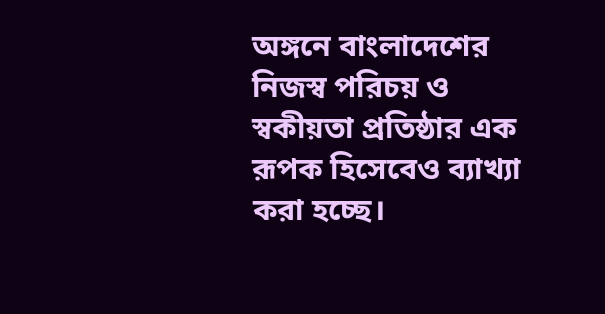অঙ্গনে বাংলাদেশের নিজস্ব পরিচয় ও স্বকীয়তা প্রতিষ্ঠার এক রূপক হিসেবেও ব্যাখ্যা করা হচ্ছে।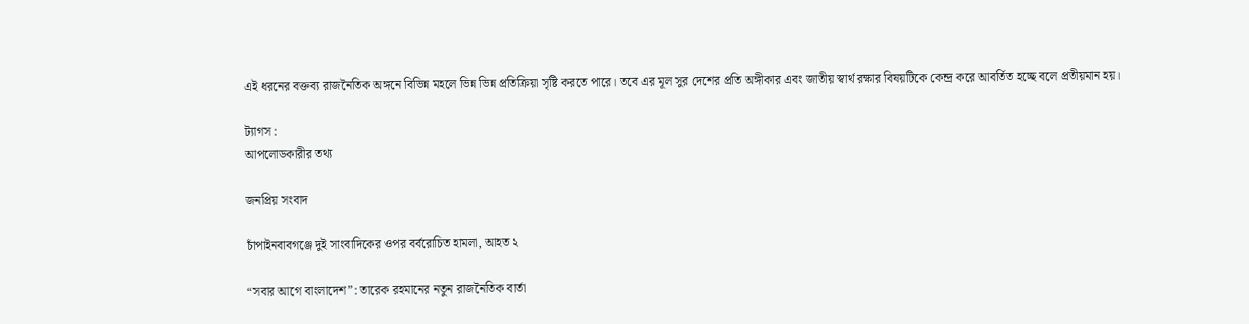এই ধরনের বক্তব্য রাজনৈতিক অঙ্গনে বিভিন্ন মহলে ভিন্ন ভিন্ন প্রতিক্রিয়া সৃষ্টি করতে পারে। তবে এর মূল সুর দেশের প্রতি অঙ্গীকার এবং জাতীয় স্বার্থ রক্ষার বিষয়টিকে কেন্দ্র করে আবর্তিত হচ্ছে বলে প্রতীয়মান হয়।

ট্যাগস :
আপলোডকারীর তথ্য

জনপ্রিয় সংবাদ

চাঁপাইনবাবগঞ্জে দুই সাংবাদিকের ওপর বর্বরোচিত হামলা, আহত ২

“সবার আগে বাংলাদেশ”: তারেক রহমানের নতুন রাজনৈতিক বার্তা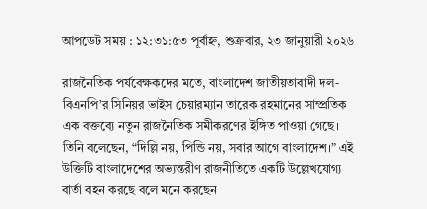আপডেট সময় : ১২:৩১:৫৩ পূর্বাহ্ন, শুক্রবার, ২৩ জানুয়ারী ২০২৬

রাজনৈতিক পর্যবেক্ষকদের মতে, বাংলাদেশ জাতীয়তাবাদী দল-বিএনপি’র সিনিয়র ভাইস চেয়ারম্যান তারেক রহমানের সাম্প্রতিক এক বক্তব্যে নতুন রাজনৈতিক সমীকরণের ইঙ্গিত পাওয়া গেছে। তিনি বলেছেন, “দিল্লি নয়, পিন্ডি নয়, সবার আগে বাংলাদেশ।” এই উক্তিটি বাংলাদেশের অভ্যন্তরীণ রাজনীতিতে একটি উল্লেখযোগ্য বার্তা বহন করছে বলে মনে করছেন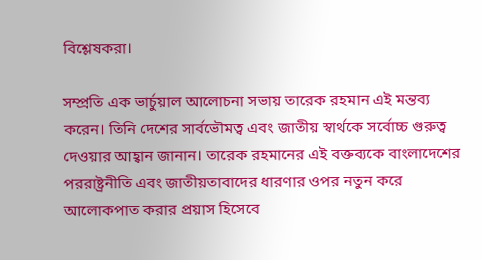বিশ্লেষকরা।

সম্প্রতি এক ভার্চুয়াল আলোচনা সভায় তারেক রহমান এই মন্তব্য করেন। তিনি দেশের সার্বভৌমত্ব এবং জাতীয় স্বার্থকে সর্বোচ্চ গুরুত্ব দেওয়ার আহ্বান জানান। তারেক রহমানের এই বক্তব্যকে বাংলাদেশের পররাষ্ট্রনীতি এবং জাতীয়তাবাদের ধারণার ওপর নতুন করে আলোকপাত করার প্রয়াস হিসেবে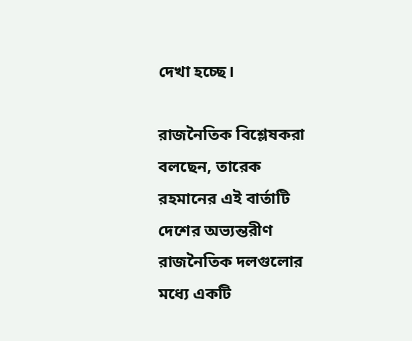দেখা হচ্ছে।

রাজনৈতিক বিশ্লেষকরা বলছেন, তারেক রহমানের এই বার্তাটি দেশের অভ্যন্তরীণ রাজনৈতিক দলগুলোর মধ্যে একটি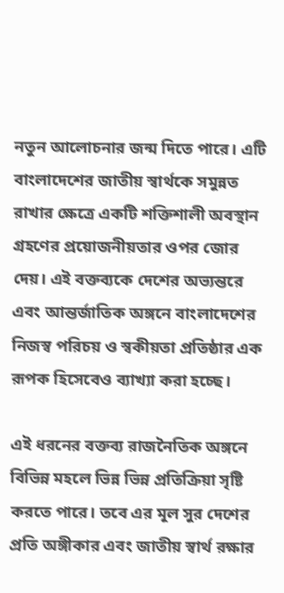নতুন আলোচনার জন্ম দিতে পারে। এটি বাংলাদেশের জাতীয় স্বার্থকে সমুন্নত রাখার ক্ষেত্রে একটি শক্তিশালী অবস্থান গ্রহণের প্রয়োজনীয়তার ওপর জোর দেয়। এই বক্তব্যকে দেশের অভ্যন্তরে এবং আন্তর্জাতিক অঙ্গনে বাংলাদেশের নিজস্ব পরিচয় ও স্বকীয়তা প্রতিষ্ঠার এক রূপক হিসেবেও ব্যাখ্যা করা হচ্ছে।

এই ধরনের বক্তব্য রাজনৈতিক অঙ্গনে বিভিন্ন মহলে ভিন্ন ভিন্ন প্রতিক্রিয়া সৃষ্টি করতে পারে। তবে এর মূল সুর দেশের প্রতি অঙ্গীকার এবং জাতীয় স্বার্থ রক্ষার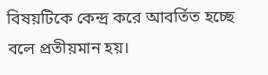বিষয়টিকে কেন্দ্র করে আবর্তিত হচ্ছে বলে প্রতীয়মান হয়।